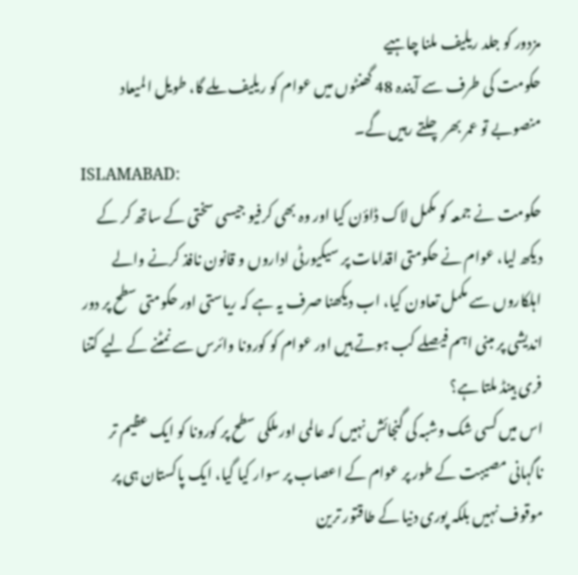مزدور کو جلد ریلیف ملنا چاہیے
حکومت کی طرف سے آیندہ 48 گھنٹوں میں عوام کو ریلیف ملے گا، طویل المیعاد منصوبے تو عمر بھر چلتے رہیں گے۔
ISLAMABAD:
حکومت نے جمعہ کو مکمل لاک ڈاؤن کیا اور وہ بھی کرفیو جیسی سختی کے ساتھ کر کے دیکھ لیا، عوام نے حکومتی اقدامات پر سیکیورٹی اداروں و قانون نافذ کرنے والے اہلکاروں سے مکمل تعاون کیا، اب دیکھنا صرف یہ ہے کہ ریاستی اور حکومتی سطح پر دور اندیشی پر مبنی اہم فیصلے کب ہوتے ہیں اور عوام کو کورونا وائرس سے نمٹنے کے لیے کتنا فری ہینڈ ملتا ہے؟
اس میں کسی شک وشبہ کی گنجائش نہیں کہ عالمی اور ملکی سطح پر کورونا کو ایک عظیم تر ناگہانی مصیبت کے طور پر عوام کے اعصاب پر سوار کیا گیا، ایک پاکستان ہی پر موقوف نہیں بلکہ پوری دنیا کے طاقتور ترین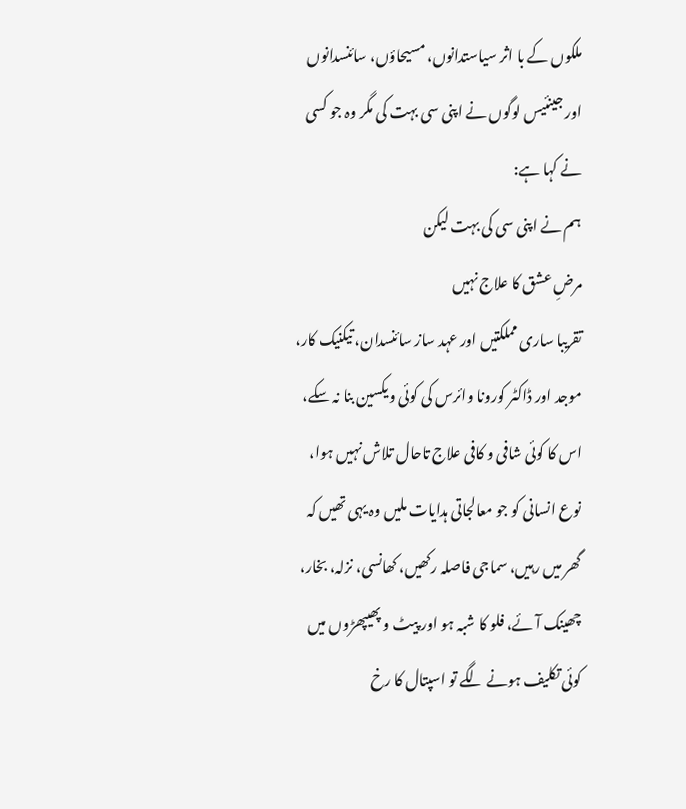ملکوں کے با اثر سیاستدانوں، مسیحاؤں، سائنسدانوں اور جینئیس لوگوں نے اپنی سی بہت کی مگر وہ جو کسی نے کہا ہے:
ہم نے اپنی سی کی بہت لیکن
مرضِ عشق کا علاج نہیں
تقریبا ساری مملکتیں اور عہد ساز سائنسدان، تیکنیک کار، موجد اور ڈاکٹر کورونا وائرس کی کوئی ویکسین بنا نہ سکے، اس کا کوئی شافی و کافی علاج تاحال تلاش نہیں ہوا، نوع انسانی کو جو معالجاتی ہدایات ملیں وہ یہی تھیں کہ گھر میں رہیں، سماجی فاصلہ رکھیں، کھانسی، نزلہ، بخار، چھینک آئے، فلو کا شبہ ہو اور پیٹ و پھیپھڑوں میں کوئی تکلیف ہونے لگے تو اسپتال کا رخ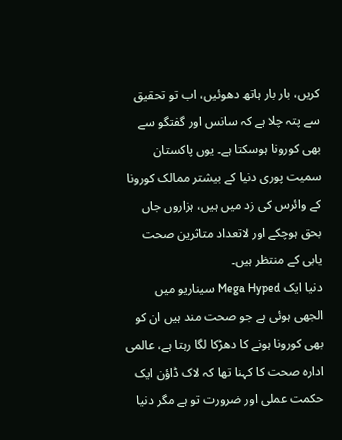کریں، بار بار ہاتھ دھوئیں، اب تو تحقیق سے پتہ چلا ہے کہ سانس اور گفتگو سے بھی کورونا ہوسکتا ہے۔ یوں پاکستان سمیت پوری دنیا کے بیشتر ممالک کورونا کے وائرس کی زد میں ہیں، ہزاروں جاں بحق ہوچکے اور لاتعداد متاثرین صحت یابی کے منتظر ہیں۔
دنیا ایک Mega Hyped سیناریو میں الجھی ہوئی ہے جو صحت مند ہیں ان کو بھی کورونا ہونے کا دھڑکا لگا رہتا ہے، عالمی ادارہ صحت کا کہنا تھا کہ لاک ڈاؤن ایک حکمت عملی اور ضرورت تو ہے مگر دنیا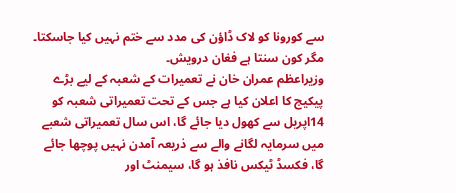سے کورونا کو لاک ڈاؤن کی مدد سے ختم نہیں کیا جاسکتا۔ مگر کون سنتا ہے فغان درویش۔
وزیراعظم عمران خان نے تعمیرات کے شعبہ کے لیے بڑے پیکیج کا اعلان کیا ہے جس کے تحت تعمیراتی شعبہ کو 14اپریل سے کھول دیا جائے گا، اس سال تعمیراتی شعبے میں سرمایہ لگانے والے سے ذریعہ آمدن نہیں پوچھا جائے گا، فکسڈ ٹیکس نافذ ہو گا، سیمنٹ اور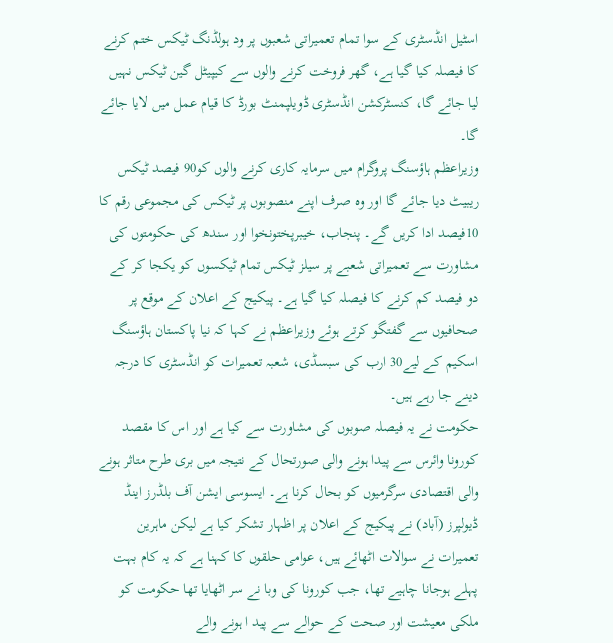اسٹیل انڈسٹری کے سوا تمام تعمیراتی شعبوں پر ود ہولڈنگ ٹیکس ختم کرنے کا فیصلہ کیا گیا ہے، گھر فروخت کرنے والوں سے کیپیٹل گین ٹیکس نہیں لیا جائے گا، کنسٹرکشن انڈسٹری ڈویلپمنٹ بورڈ کا قیام عمل میں لایا جائے گا۔
وزیراعظم ہاؤسنگ پروگرام میں سرمایہ کاری کرنے والوں کو90 فیصد ٹیکس ریبیٹ دیا جائے گا اور وہ صرف اپنے منصوبوں پر ٹیکس کی مجموعی رقم کا 10فیصد ادا کریں گے۔ پنجاب، خیبرپختونخوا اور سندھ کی حکومتوں کی مشاورت سے تعمیراتی شعبے پر سیلز ٹیکس تمام ٹیکسوں کو یکجا کر کے دو فیصد کم کرنے کا فیصلہ کیا گیا ہے۔ پیکیج کے اعلان کے موقع پر صحافیوں سے گفتگو کرتے ہوئے وزیراعظم نے کہا کہ نیا پاکستان ہاؤسنگ اسکیم کے لیے30 ارب کی سبسڈی، شعبہ تعمیرات کو انڈسٹری کا درجہ دینے جا رہے ہیں۔
حکومت نے یہ فیصلہ صوبوں کی مشاورت سے کیا ہے اور اس کا مقصد کورونا وائرس سے پیدا ہونے والی صورتحال کے نتیجہ میں بری طرح متاثر ہونے والی اقتصادی سرگرمیوں کو بحال کرنا ہے۔ ایسوسی ایشن آف بلڈرز اینڈ ڈیولپرز (آباد) نے پیکیج کے اعلان پر اظہار تشکر کیا ہے لیکن ماہرین تعمیرات نے سوالات اٹھائے ہیں، عوامی حلقوں کا کہنا ہے کہ یہ کام بہت پہلے ہوجانا چاہیے تھا، جب کورونا کی وبا نے سر اٹھایا تھا حکومت کو ملکی معیشت اور صحت کے حوالے سے پید ا ہونے والے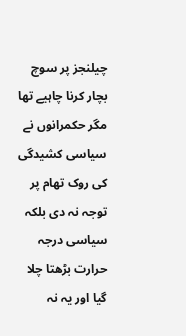چیلنجز پر سوچ بچار کرنا چاہیے تھا مگر حکمرانوں نے سیاسی کشیدگی کی روک تھام پر توجہ نہ دی بلکہ سیاسی درجہ حرارت بڑھتا چلا گیا اور یہ نہ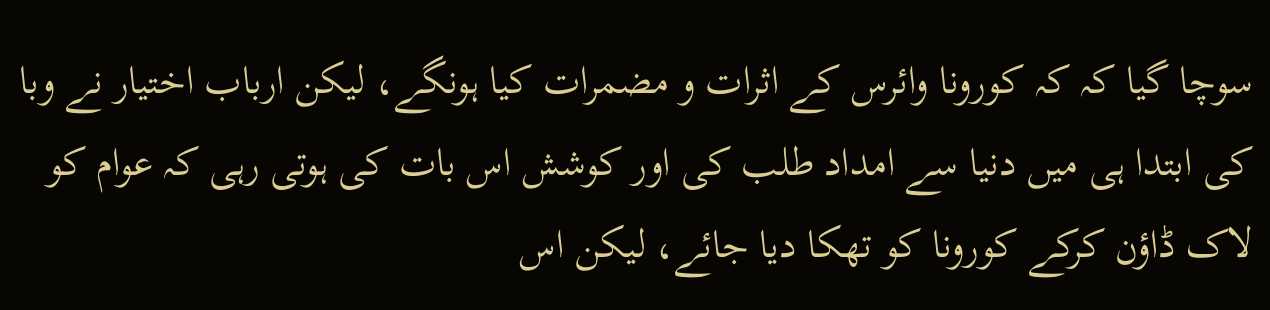سوچا گیا کہ کہ کورونا وائرس کے اثرات و مضمرات کیا ہونگے، لیکن ارباب اختیار نے وبا کی ابتدا ہی میں دنیا سے امداد طلب کی اور کوشش اس بات کی ہوتی رہی کہ عوام کو لاک ڈاؤن کرکے کورونا کو تھکا دیا جائے، لیکن اس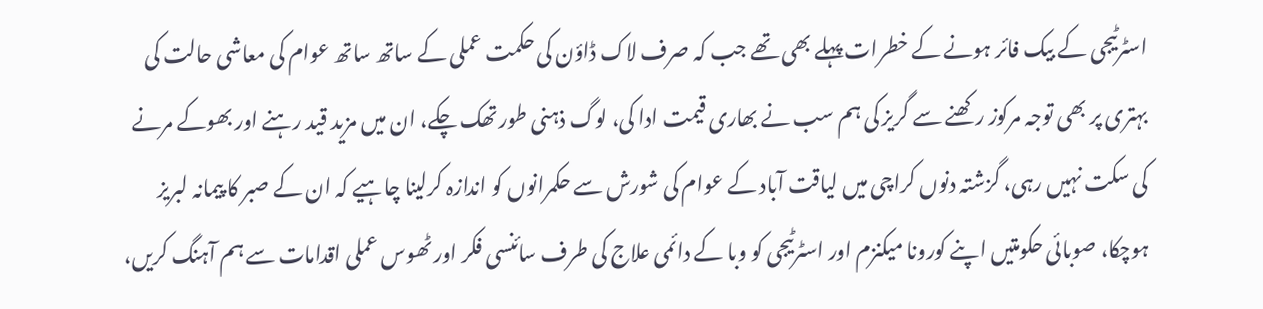اسٹرٹیجی کے بیک فائر ہونے کے خطرات پہلے بھی تھے جب کہ صرف لاک ڈاؤن کی حکمت عملی کے ساتھ ساتھ عوام کی معاشی حالت کی بہتری پر بھی توجہ مرکوز رکھنے سے گریز کی ہم سب نے بھاری قیمت ادا کی، لوگ ذہنی طور تھک چکے، ان میں مزید قید رہنے اور بھوکے مرنے کی سکت نہیں رہی، گزشتہ دنوں کراچی میں لیاقت آباد کے عوام کی شورش سے حکمرانوں کو اندازہ کرلینا چاہیے کہ ان کے صبر کا پیمانہ لبریز ہوچکا، صوبائی حکومتیں اپنے کورونا میکنزم اور اسٹرٹیجی کو وبا کے دائمی علاج کی طرف سائنسی فکر اور ٹھوس عملی اقدامات سے ہم آہنگ کریں،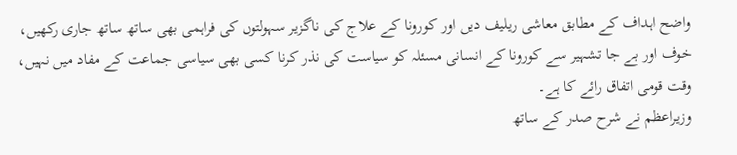واضح اہداف کے مطابق معاشی ریلیف دیں اور کورونا کے علاج کی ناگزیر سہولتوں کی فراہمی بھی ساتھ ساتھ جاری رکھیں، خوف اور بے جا تشہیر سے کورونا کے انسانی مسئلہ کو سیاست کی نذر کرنا کسی بھی سیاسی جماعت کے مفاد میں نہیں، وقت قومی اتفاق رائے کا ہے۔
وزیراعظم نے شرح صدر کے ساتھ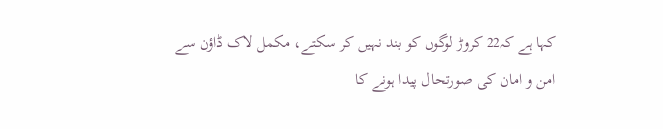کہا ہے کہ22 کروڑ لوگوں کو بند نہیں کر سکتے، مکمل لاک ڈاؤن سے امن و امان کی صورتحال پیدا ہونے کا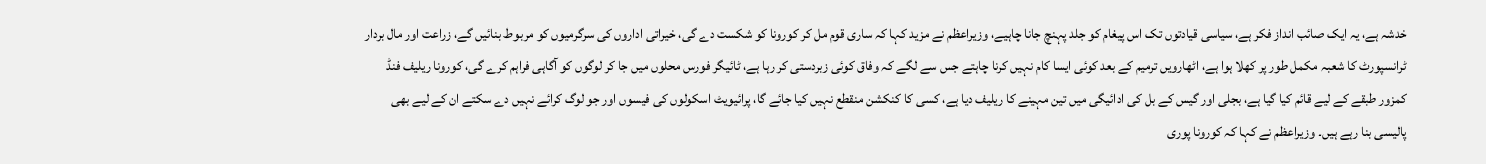خدشہ ہے، یہ ایک صائب انداز فکر ہے، سیاسی قیادتوں تک اس پیغام کو جلد پہنچ جانا چاہیے، وزیراعظم نے مزید کہا کہ ساری قوم مل کر کورونا کو شکست دے گی، خیراتی اداروں کی سرگرمیوں کو مربوط بنائیں گے، زراعت اور مال بردار ٹرانسپورٹ کا شعبہ مکمل طور پر کھلا ہوا ہے، اٹھارویں ترمیم کے بعد کوئی ایسا کام نہیں کرنا چاہتے جس سے لگے کہ وفاق کوئی زبردستی کر رہا ہے، ٹائیگر فورس محلوں میں جا کر لوگوں کو آگاہی فراہم کرے گی، کورونا ریلیف فنڈ کمزور طبقے کے لیے قائم کیا گیا ہے، بجلی اور گیس کے بل کی ادائیگی میں تین مہینے کا ریلیف دیا ہے، کسی کا کنکشن منقطع نہیں کیا جائے گا، پرائیویٹ اسکولوں کی فیسوں اور جو لوگ کرائے نہیں دے سکتے ان کے لیے بھی پالیسی بنا رہے ہیں۔ وزیراعظم نے کہا کہ کورونا پوری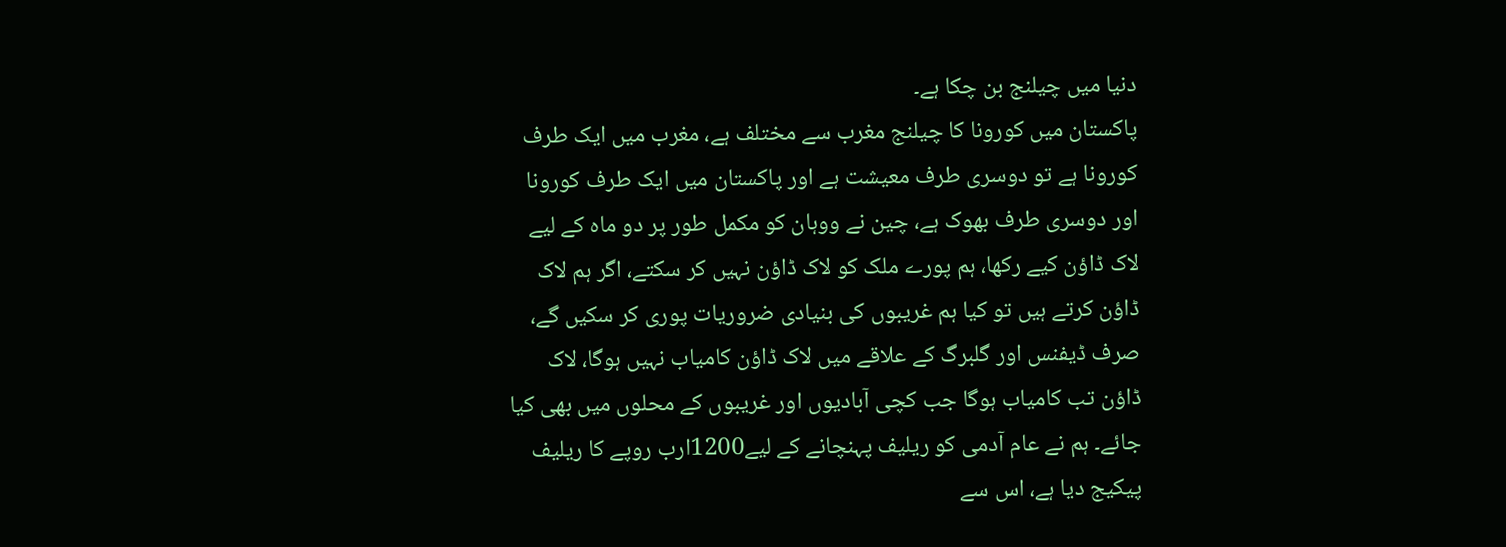دنیا میں چیلنج بن چکا ہے۔
پاکستان میں کورونا کا چیلنج مغرب سے مختلف ہے، مغرب میں ایک طرف کورونا ہے تو دوسری طرف معیشت ہے اور پاکستان میں ایک طرف کورونا اور دوسری طرف بھوک ہے، چین نے ووہان کو مکمل طور پر دو ماہ کے لیے لاک ڈاؤن کیے رکھا، ہم پورے ملک کو لاک ڈاؤن نہیں کر سکتے، اگر ہم لاک ڈاؤن کرتے ہیں تو کیا ہم غریبوں کی بنیادی ضروریات پوری کر سکیں گے، صرف ڈیفنس اور گلبرگ کے علاقے میں لاک ڈاؤن کامیاب نہیں ہوگا، لاک ڈاؤن تب کامیاب ہوگا جب کچی آبادیوں اور غریبوں کے محلوں میں بھی کیا جائے۔ ہم نے عام آدمی کو ریلیف پہنچانے کے لیے1200ارب روپے کا ریلیف پیکیج دیا ہے، اس سے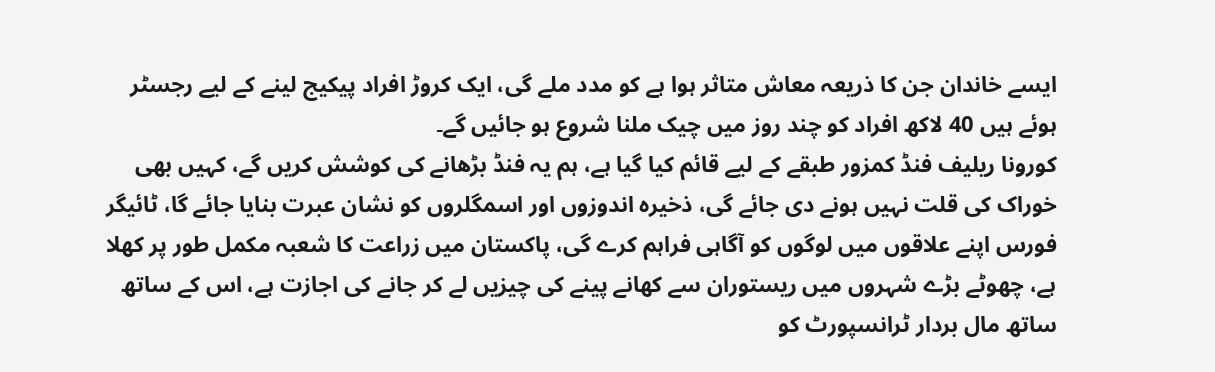ایسے خاندان جن کا ذریعہ معاش متاثر ہوا ہے کو مدد ملے گی، ایک کروڑ افراد پیکیج لینے کے لیے رجسٹر ہوئے ہیں 40 لاکھ افراد کو چند روز میں چیک ملنا شروع ہو جائیں گے۔
کورونا ریلیف فنڈ کمزور طبقے کے لیے قائم کیا گیا ہے، ہم یہ فنڈ بڑھانے کی کوشش کریں گے، کہیں بھی خوراک کی قلت نہیں ہونے دی جائے گی، ذخیرہ اندوزوں اور اسمگلروں کو نشان عبرت بنایا جائے گا، ٹائیگر فورس اپنے علاقوں میں لوگوں کو آگاہی فراہم کرے گی، پاکستان میں زراعت کا شعبہ مکمل طور پر کھلا ہے، چھوٹے بڑے شہروں میں ریستوران سے کھانے پینے کی چیزیں لے کر جانے کی اجازت ہے، اس کے ساتھ ساتھ مال بردار ٹرانسپورٹ کو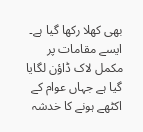بھی کھلا رکھا گیا ہے۔
ایسے مقامات پر مکمل لاک ڈاؤن لگایا گیا ہے جہاں عوام کے اکٹھے ہونے کا خدشہ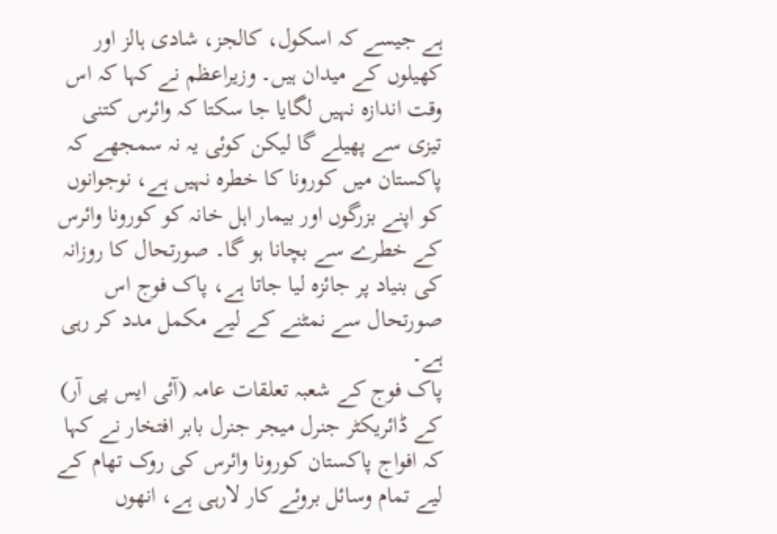ہے جیسے کہ اسکول، کالجز، شادی ہالز اور کھیلوں کے میدان ہیں۔ وزیراعظم نے کہا کہ اس وقت اندازہ نہیں لگایا جا سکتا کہ وائرس کتنی تیزی سے پھیلے گا لیکن کوئی یہ نہ سمجھے کہ پاکستان میں کورونا کا خطرہ نہیں ہے، نوجوانوں کو اپنے بزرگوں اور بیمار اہل خانہ کو کورونا وائرس کے خطرے سے بچانا ہو گا۔ صورتحال کا روزانہ کی بنیاد پر جائزہ لیا جاتا ہے، پاک فوج اس صورتحال سے نمٹنے کے لیے مکمل مدد کر رہی ہے۔
پاک فوج کے شعبہ تعلقات عامہ (آئی ایس پی آر) کے ڈائریکٹر جنرل میجر جنرل بابر افتخار نے کہا کہ افواج پاکستان کورونا وائرس کی روک تھام کے لیے تمام وسائل بروئے کار لارہی ہے، انھوں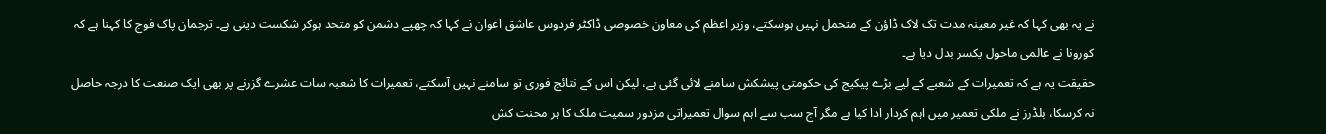نے یہ بھی کہا کہ غیر معینہ مدت تک لاک ڈاؤن کے متحمل نہیں ہوسکتے، وزیر اعظم کی معاون خصوصی ڈاکٹر فردوس عاشق اعوان نے کہا کہ چھپے دشمن کو متحد ہوکر شکست دینی ہے۔ ترجمان پاک فوج کا کہنا ہے کہ کورونا نے عالمی ماحول یکسر بدل دیا ہے۔
حقیقت یہ ہے کہ تعمیرات کے شعبے کے لیے بڑے پیکیج کی حکومتی پیشکش سامنے لائی گئی ہے، لیکن اس کے نتائج فوری تو سامنے نہیں آسکتے، تعمیرات کا شعبہ سات عشرے گزرنے پر بھی ایک صنعت کا درجہ حاصل نہ کرسکا، بلڈرز نے ملکی تعمیر میں اہم کردار ادا کیا ہے مگر آج سب سے اہم سوال تعمیراتی مزدور سمیت ملک کا ہر محنت کش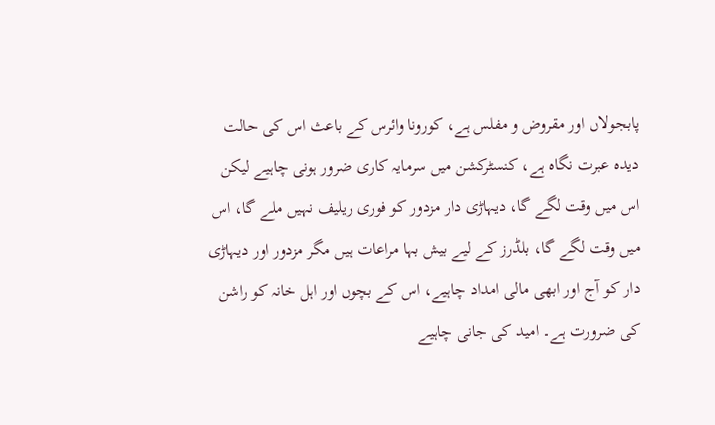پابجولاں اور مقروض و مفلس ہے، کورونا وائرس کے باعث اس کی حالت دیدہ عبرت نگاہ ہے، کنسٹرکشن میں سرمایہ کاری ضرور ہونی چاہیے لیکن اس میں وقت لگے گا، دیہاڑی دار مزدور کو فوری ریلیف نہیں ملے گا، اس میں وقت لگے گا، بلڈرز کے لیے بیش بہا مراعات ہیں مگر مزدور اور دیہاڑی دار کو آج اور ابھی مالی امداد چاہیے، اس کے بچوں اور اہل خانہ کو راشن کی ضرورت ہے۔ امید کی جانی چاہیے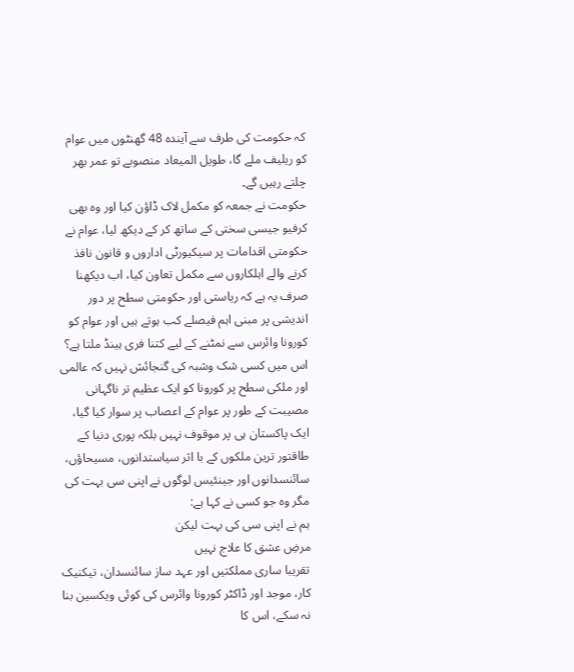کہ حکومت کی طرف سے آیندہ 48 گھنٹوں میں عوام کو ریلیف ملے گا، طویل المیعاد منصوبے تو عمر بھر چلتے رہیں گے۔
حکومت نے جمعہ کو مکمل لاک ڈاؤن کیا اور وہ بھی کرفیو جیسی سختی کے ساتھ کر کے دیکھ لیا، عوام نے حکومتی اقدامات پر سیکیورٹی اداروں و قانون نافذ کرنے والے اہلکاروں سے مکمل تعاون کیا، اب دیکھنا صرف یہ ہے کہ ریاستی اور حکومتی سطح پر دور اندیشی پر مبنی اہم فیصلے کب ہوتے ہیں اور عوام کو کورونا وائرس سے نمٹنے کے لیے کتنا فری ہینڈ ملتا ہے؟
اس میں کسی شک وشبہ کی گنجائش نہیں کہ عالمی اور ملکی سطح پر کورونا کو ایک عظیم تر ناگہانی مصیبت کے طور پر عوام کے اعصاب پر سوار کیا گیا، ایک پاکستان ہی پر موقوف نہیں بلکہ پوری دنیا کے طاقتور ترین ملکوں کے با اثر سیاستدانوں، مسیحاؤں، سائنسدانوں اور جینئیس لوگوں نے اپنی سی بہت کی مگر وہ جو کسی نے کہا ہے:
ہم نے اپنی سی کی بہت لیکن
مرضِ عشق کا علاج نہیں
تقریبا ساری مملکتیں اور عہد ساز سائنسدان، تیکنیک کار، موجد اور ڈاکٹر کورونا وائرس کی کوئی ویکسین بنا نہ سکے، اس کا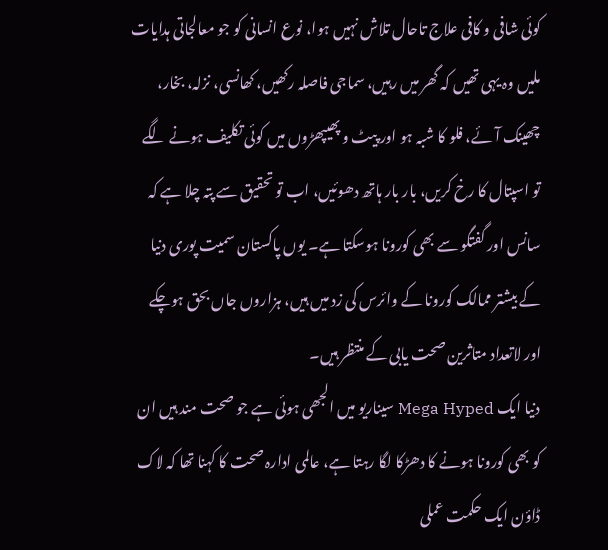کوئی شافی و کافی علاج تاحال تلاش نہیں ہوا، نوع انسانی کو جو معالجاتی ہدایات ملیں وہ یہی تھیں کہ گھر میں رہیں، سماجی فاصلہ رکھیں، کھانسی، نزلہ، بخار، چھینک آئے، فلو کا شبہ ہو اور پیٹ و پھیپھڑوں میں کوئی تکلیف ہونے لگے تو اسپتال کا رخ کریں، بار بار ہاتھ دھوئیں، اب تو تحقیق سے پتہ چلا ہے کہ سانس اور گفتگو سے بھی کورونا ہوسکتا ہے۔ یوں پاکستان سمیت پوری دنیا کے بیشتر ممالک کورونا کے وائرس کی زد میں ہیں، ہزاروں جاں بحق ہوچکے اور لاتعداد متاثرین صحت یابی کے منتظر ہیں۔
دنیا ایک Mega Hyped سیناریو میں الجھی ہوئی ہے جو صحت مند ہیں ان کو بھی کورونا ہونے کا دھڑکا لگا رہتا ہے، عالمی ادارہ صحت کا کہنا تھا کہ لاک ڈاؤن ایک حکمت عملی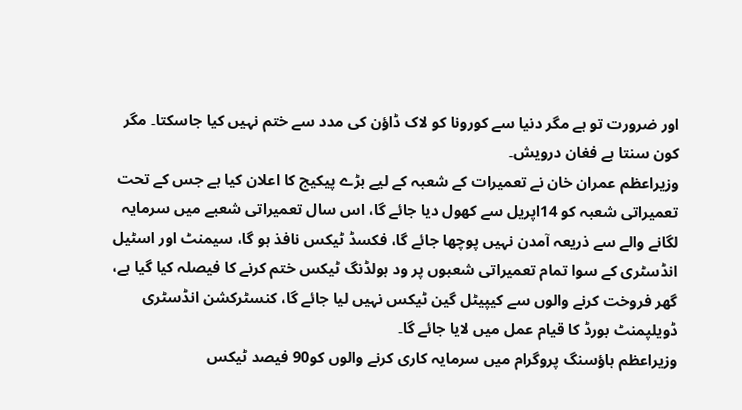اور ضرورت تو ہے مگر دنیا سے کورونا کو لاک ڈاؤن کی مدد سے ختم نہیں کیا جاسکتا۔ مگر کون سنتا ہے فغان درویش۔
وزیراعظم عمران خان نے تعمیرات کے شعبہ کے لیے بڑے پیکیج کا اعلان کیا ہے جس کے تحت تعمیراتی شعبہ کو 14اپریل سے کھول دیا جائے گا، اس سال تعمیراتی شعبے میں سرمایہ لگانے والے سے ذریعہ آمدن نہیں پوچھا جائے گا، فکسڈ ٹیکس نافذ ہو گا، سیمنٹ اور اسٹیل انڈسٹری کے سوا تمام تعمیراتی شعبوں پر ود ہولڈنگ ٹیکس ختم کرنے کا فیصلہ کیا گیا ہے، گھر فروخت کرنے والوں سے کیپیٹل گین ٹیکس نہیں لیا جائے گا، کنسٹرکشن انڈسٹری ڈویلپمنٹ بورڈ کا قیام عمل میں لایا جائے گا۔
وزیراعظم ہاؤسنگ پروگرام میں سرمایہ کاری کرنے والوں کو90 فیصد ٹیکس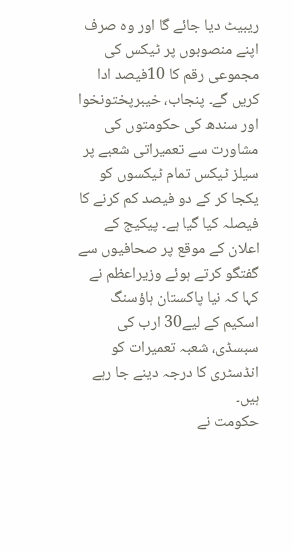ریبیٹ دیا جائے گا اور وہ صرف اپنے منصوبوں پر ٹیکس کی مجموعی رقم کا 10فیصد ادا کریں گے۔ پنجاب، خیبرپختونخوا اور سندھ کی حکومتوں کی مشاورت سے تعمیراتی شعبے پر سیلز ٹیکس تمام ٹیکسوں کو یکجا کر کے دو فیصد کم کرنے کا فیصلہ کیا گیا ہے۔ پیکیج کے اعلان کے موقع پر صحافیوں سے گفتگو کرتے ہوئے وزیراعظم نے کہا کہ نیا پاکستان ہاؤسنگ اسکیم کے لیے30 ارب کی سبسڈی، شعبہ تعمیرات کو انڈسٹری کا درجہ دینے جا رہے ہیں۔
حکومت نے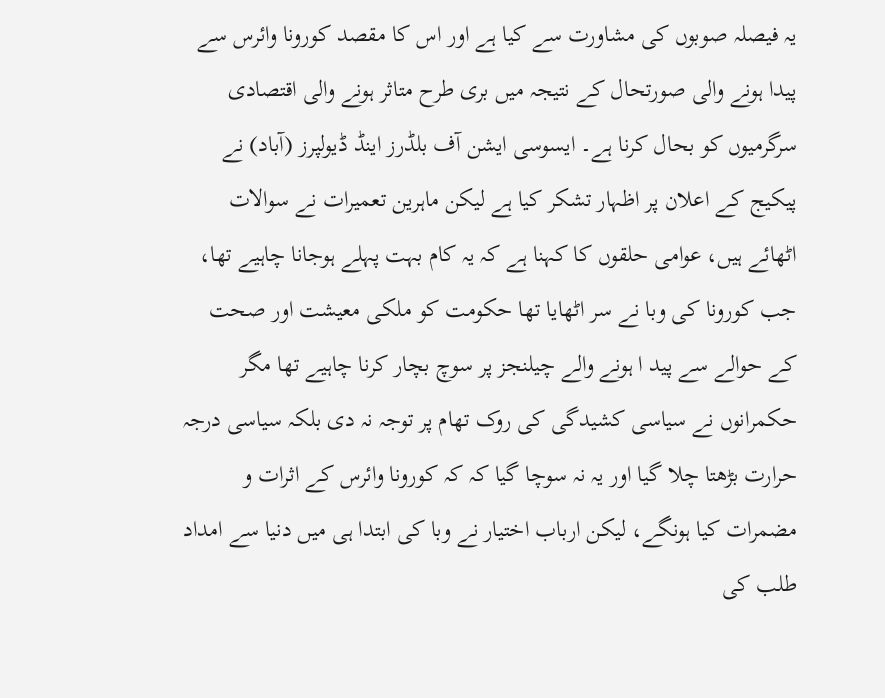یہ فیصلہ صوبوں کی مشاورت سے کیا ہے اور اس کا مقصد کورونا وائرس سے پیدا ہونے والی صورتحال کے نتیجہ میں بری طرح متاثر ہونے والی اقتصادی سرگرمیوں کو بحال کرنا ہے۔ ایسوسی ایشن آف بلڈرز اینڈ ڈیولپرز (آباد) نے پیکیج کے اعلان پر اظہار تشکر کیا ہے لیکن ماہرین تعمیرات نے سوالات اٹھائے ہیں، عوامی حلقوں کا کہنا ہے کہ یہ کام بہت پہلے ہوجانا چاہیے تھا، جب کورونا کی وبا نے سر اٹھایا تھا حکومت کو ملکی معیشت اور صحت کے حوالے سے پید ا ہونے والے چیلنجز پر سوچ بچار کرنا چاہیے تھا مگر حکمرانوں نے سیاسی کشیدگی کی روک تھام پر توجہ نہ دی بلکہ سیاسی درجہ حرارت بڑھتا چلا گیا اور یہ نہ سوچا گیا کہ کہ کورونا وائرس کے اثرات و مضمرات کیا ہونگے، لیکن ارباب اختیار نے وبا کی ابتدا ہی میں دنیا سے امداد طلب کی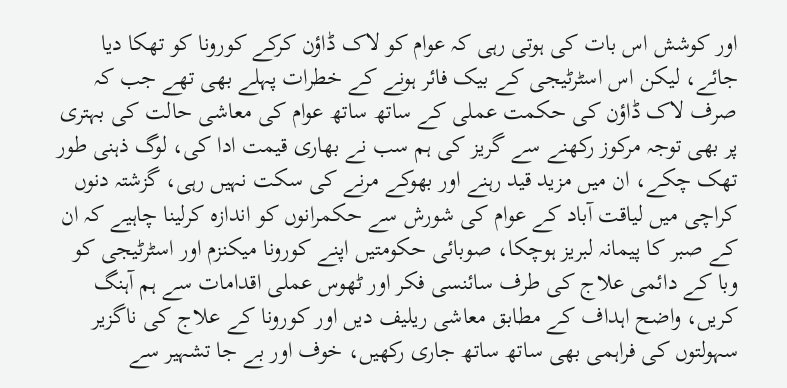اور کوشش اس بات کی ہوتی رہی کہ عوام کو لاک ڈاؤن کرکے کورونا کو تھکا دیا جائے، لیکن اس اسٹرٹیجی کے بیک فائر ہونے کے خطرات پہلے بھی تھے جب کہ صرف لاک ڈاؤن کی حکمت عملی کے ساتھ ساتھ عوام کی معاشی حالت کی بہتری پر بھی توجہ مرکوز رکھنے سے گریز کی ہم سب نے بھاری قیمت ادا کی، لوگ ذہنی طور تھک چکے، ان میں مزید قید رہنے اور بھوکے مرنے کی سکت نہیں رہی، گزشتہ دنوں کراچی میں لیاقت آباد کے عوام کی شورش سے حکمرانوں کو اندازہ کرلینا چاہیے کہ ان کے صبر کا پیمانہ لبریز ہوچکا، صوبائی حکومتیں اپنے کورونا میکنزم اور اسٹرٹیجی کو وبا کے دائمی علاج کی طرف سائنسی فکر اور ٹھوس عملی اقدامات سے ہم آہنگ کریں، واضح اہداف کے مطابق معاشی ریلیف دیں اور کورونا کے علاج کی ناگزیر سہولتوں کی فراہمی بھی ساتھ ساتھ جاری رکھیں، خوف اور بے جا تشہیر سے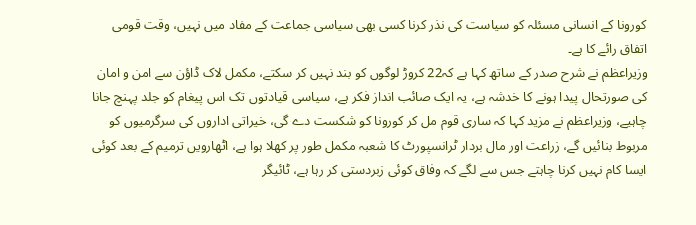کورونا کے انسانی مسئلہ کو سیاست کی نذر کرنا کسی بھی سیاسی جماعت کے مفاد میں نہیں، وقت قومی اتفاق رائے کا ہے۔
وزیراعظم نے شرح صدر کے ساتھ کہا ہے کہ22 کروڑ لوگوں کو بند نہیں کر سکتے، مکمل لاک ڈاؤن سے امن و امان کی صورتحال پیدا ہونے کا خدشہ ہے، یہ ایک صائب انداز فکر ہے، سیاسی قیادتوں تک اس پیغام کو جلد پہنچ جانا چاہیے، وزیراعظم نے مزید کہا کہ ساری قوم مل کر کورونا کو شکست دے گی، خیراتی اداروں کی سرگرمیوں کو مربوط بنائیں گے، زراعت اور مال بردار ٹرانسپورٹ کا شعبہ مکمل طور پر کھلا ہوا ہے، اٹھارویں ترمیم کے بعد کوئی ایسا کام نہیں کرنا چاہتے جس سے لگے کہ وفاق کوئی زبردستی کر رہا ہے، ٹائیگر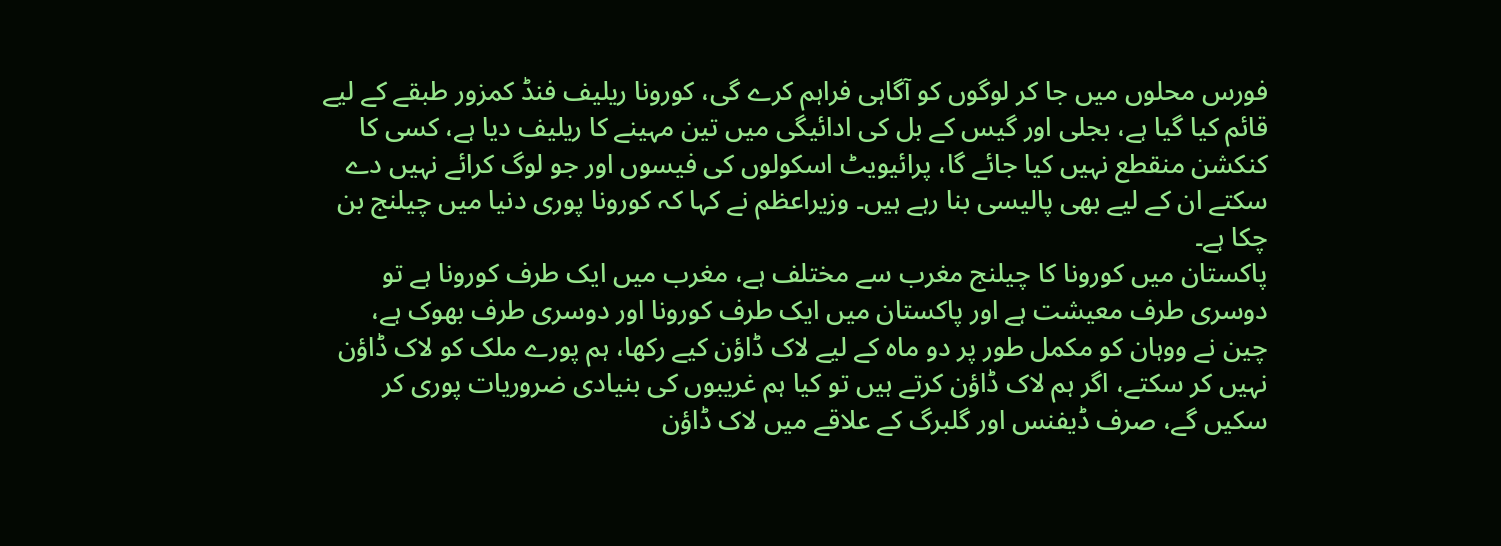فورس محلوں میں جا کر لوگوں کو آگاہی فراہم کرے گی، کورونا ریلیف فنڈ کمزور طبقے کے لیے قائم کیا گیا ہے، بجلی اور گیس کے بل کی ادائیگی میں تین مہینے کا ریلیف دیا ہے، کسی کا کنکشن منقطع نہیں کیا جائے گا، پرائیویٹ اسکولوں کی فیسوں اور جو لوگ کرائے نہیں دے سکتے ان کے لیے بھی پالیسی بنا رہے ہیں۔ وزیراعظم نے کہا کہ کورونا پوری دنیا میں چیلنج بن چکا ہے۔
پاکستان میں کورونا کا چیلنج مغرب سے مختلف ہے، مغرب میں ایک طرف کورونا ہے تو دوسری طرف معیشت ہے اور پاکستان میں ایک طرف کورونا اور دوسری طرف بھوک ہے، چین نے ووہان کو مکمل طور پر دو ماہ کے لیے لاک ڈاؤن کیے رکھا، ہم پورے ملک کو لاک ڈاؤن نہیں کر سکتے، اگر ہم لاک ڈاؤن کرتے ہیں تو کیا ہم غریبوں کی بنیادی ضروریات پوری کر سکیں گے، صرف ڈیفنس اور گلبرگ کے علاقے میں لاک ڈاؤن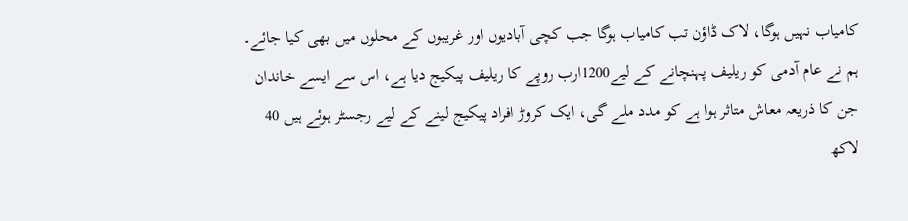کامیاب نہیں ہوگا، لاک ڈاؤن تب کامیاب ہوگا جب کچی آبادیوں اور غریبوں کے محلوں میں بھی کیا جائے۔ ہم نے عام آدمی کو ریلیف پہنچانے کے لیے1200ارب روپے کا ریلیف پیکیج دیا ہے، اس سے ایسے خاندان جن کا ذریعہ معاش متاثر ہوا ہے کو مدد ملے گی، ایک کروڑ افراد پیکیج لینے کے لیے رجسٹر ہوئے ہیں 40 لاکھ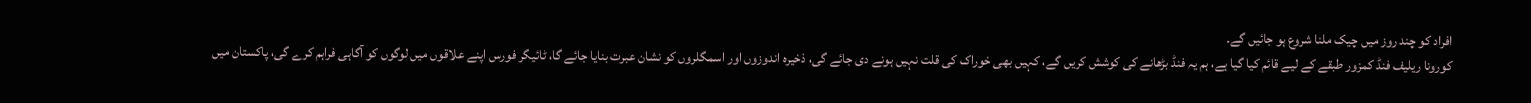افراد کو چند روز میں چیک ملنا شروع ہو جائیں گے۔
کورونا ریلیف فنڈ کمزور طبقے کے لیے قائم کیا گیا ہے، ہم یہ فنڈ بڑھانے کی کوشش کریں گے، کہیں بھی خوراک کی قلت نہیں ہونے دی جائے گی، ذخیرہ اندوزوں اور اسمگلروں کو نشان عبرت بنایا جائے گا، ٹائیگر فورس اپنے علاقوں میں لوگوں کو آگاہی فراہم کرے گی، پاکستان میں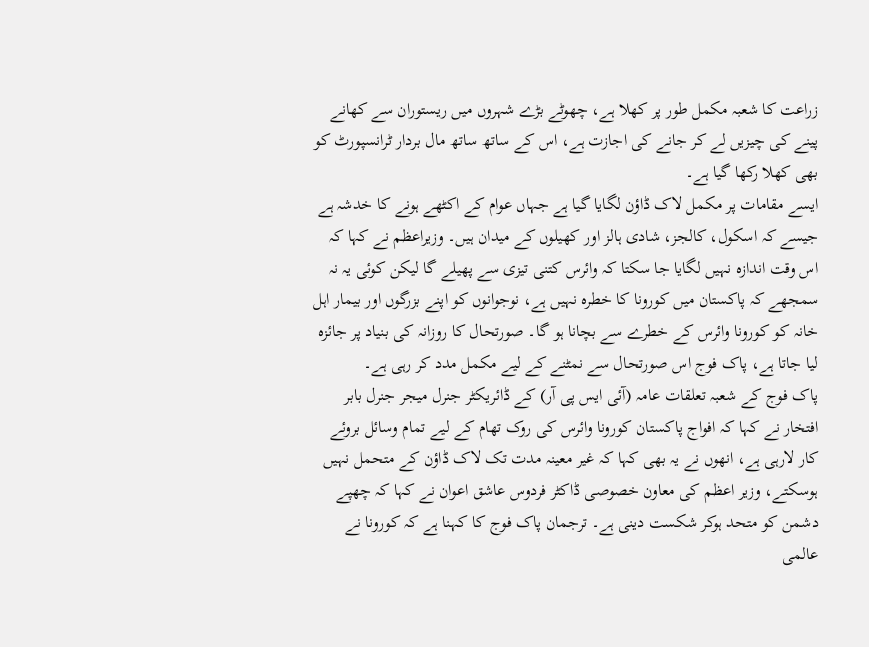زراعت کا شعبہ مکمل طور پر کھلا ہے، چھوٹے بڑے شہروں میں ریستوران سے کھانے پینے کی چیزیں لے کر جانے کی اجازت ہے، اس کے ساتھ ساتھ مال بردار ٹرانسپورٹ کو بھی کھلا رکھا گیا ہے۔
ایسے مقامات پر مکمل لاک ڈاؤن لگایا گیا ہے جہاں عوام کے اکٹھے ہونے کا خدشہ ہے جیسے کہ اسکول، کالجز، شادی ہالز اور کھیلوں کے میدان ہیں۔ وزیراعظم نے کہا کہ اس وقت اندازہ نہیں لگایا جا سکتا کہ وائرس کتنی تیزی سے پھیلے گا لیکن کوئی یہ نہ سمجھے کہ پاکستان میں کورونا کا خطرہ نہیں ہے، نوجوانوں کو اپنے بزرگوں اور بیمار اہل خانہ کو کورونا وائرس کے خطرے سے بچانا ہو گا۔ صورتحال کا روزانہ کی بنیاد پر جائزہ لیا جاتا ہے، پاک فوج اس صورتحال سے نمٹنے کے لیے مکمل مدد کر رہی ہے۔
پاک فوج کے شعبہ تعلقات عامہ (آئی ایس پی آر) کے ڈائریکٹر جنرل میجر جنرل بابر افتخار نے کہا کہ افواج پاکستان کورونا وائرس کی روک تھام کے لیے تمام وسائل بروئے کار لارہی ہے، انھوں نے یہ بھی کہا کہ غیر معینہ مدت تک لاک ڈاؤن کے متحمل نہیں ہوسکتے، وزیر اعظم کی معاون خصوصی ڈاکٹر فردوس عاشق اعوان نے کہا کہ چھپے دشمن کو متحد ہوکر شکست دینی ہے۔ ترجمان پاک فوج کا کہنا ہے کہ کورونا نے عالمی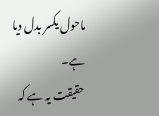ماحول یکسر بدل دیا ہے۔
حقیقت یہ ہے کہ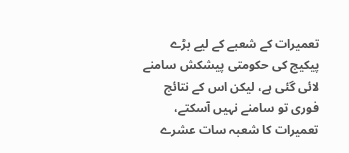تعمیرات کے شعبے کے لیے بڑے پیکیج کی حکومتی پیشکش سامنے لائی گئی ہے، لیکن اس کے نتائج فوری تو سامنے نہیں آسکتے، تعمیرات کا شعبہ سات عشرے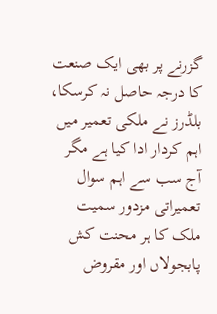گزرنے پر بھی ایک صنعت کا درجہ حاصل نہ کرسکا، بلڈرز نے ملکی تعمیر میں اہم کردار ادا کیا ہے مگر آج سب سے اہم سوال تعمیراتی مزدور سمیت ملک کا ہر محنت کش پابجولاں اور مقروض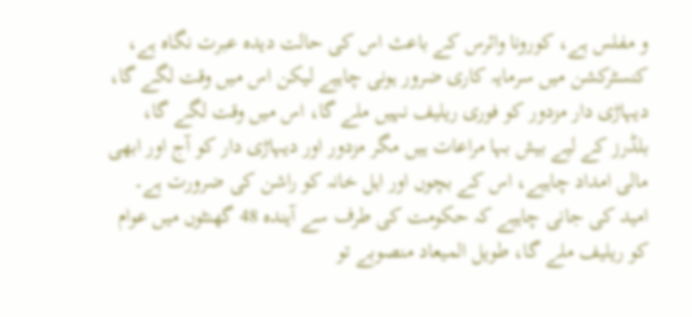و مفلس ہے، کورونا وائرس کے باعث اس کی حالت دیدہ عبرت نگاہ ہے، کنسٹرکشن میں سرمایہ کاری ضرور ہونی چاہیے لیکن اس میں وقت لگے گا، دیہاڑی دار مزدور کو فوری ریلیف نہیں ملے گا، اس میں وقت لگے گا، بلڈرز کے لیے بیش بہا مراعات ہیں مگر مزدور اور دیہاڑی دار کو آج اور ابھی مالی امداد چاہیے، اس کے بچوں اور اہل خانہ کو راشن کی ضرورت ہے۔ امید کی جانی چاہیے کہ حکومت کی طرف سے آیندہ 48 گھنٹوں میں عوام کو ریلیف ملے گا، طویل المیعاد منصوبے تو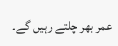عمر بھر چلتے رہیں گے۔